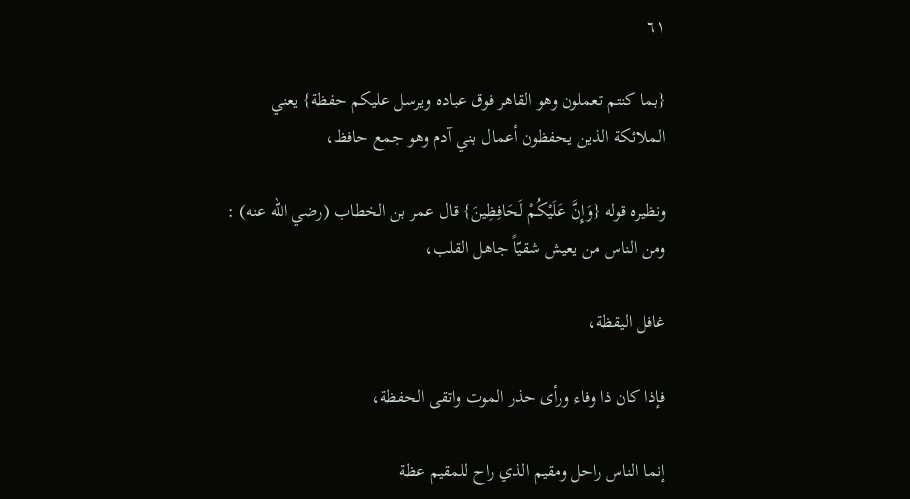٦١

{بما كنتم تعملون وهو القاهر فوق عباده ويرسل عليكم حفظة} يعني الملائكة الذين يحفظون أعمال بني آدم وهو جمع حافظ،

ونظيره قوله {وَإِنَّ عَلَيْكُمْ لَحَافِظِينَ} قال عمر بن الخطاب (رضي اللّه عنه) : ومن الناس من يعيش شقيّاً جاهل القلب،

غافل اليقظة،

فإذا كان ذا وفاء ورأى حذر الموت واتقى الحفظة،

إنما الناس راحل ومقيم الذي راح للمقيم عظة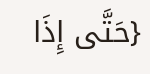{حَتَّى إِذَا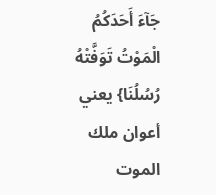جَآءَ أَحَدَكُمُ الْمَوْتُ تَوَفَّتْهُ رُسُلُنَا} يعني أعوان ملك الموت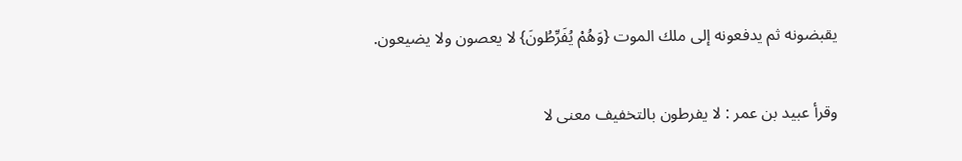يقبضونه ثم يدفعونه إلى ملك الموت {وَهُمْ يُفَرِّطُونَ} لا يعصون ولا يضيعون.

وقرأ عبيد بن عمر : لا يفرطون بالتخفيف معنى لا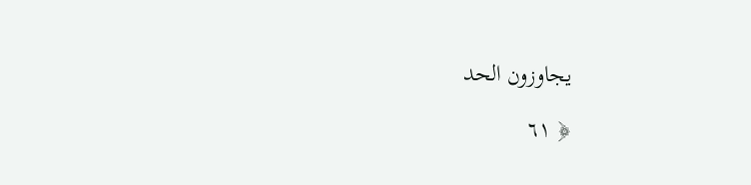يجاوزون الحد

﴿ ٦١